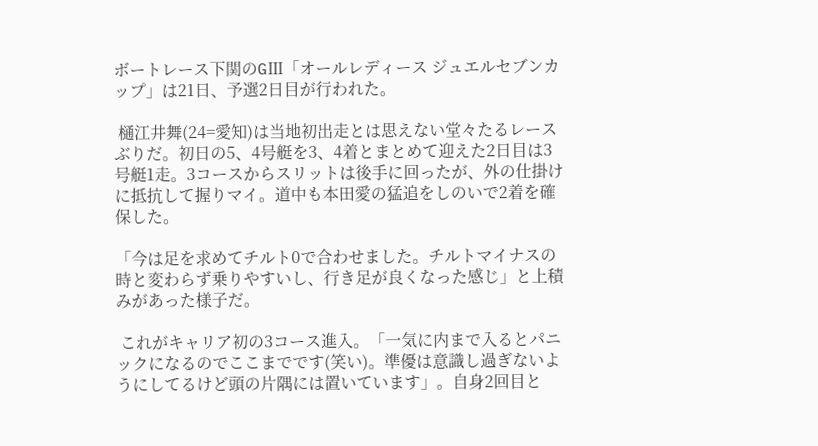ボートレース下関のGⅢ「オールレディース ジュエルセブンカップ」は21日、予選2日目が行われた。

 樋江井舞(24=愛知)は当地初出走とは思えない堂々たるレースぶりだ。初日の5、4号艇を3、4着とまとめて迎えた2日目は3号艇1走。3コースからスリットは後手に回ったが、外の仕掛けに抵抗して握りマイ。道中も本田愛の猛追をしのいで2着を確保した。

「今は足を求めてチルト0で合わせました。チルトマイナスの時と変わらず乗りやすいし、行き足が良くなった感じ」と上積みがあった様子だ。

 これがキャリア初の3コース進入。「一気に内まで入るとパニックになるのでここまでです(笑い)。準優は意識し過ぎないようにしてるけど頭の片隅には置いています」。自身2回目と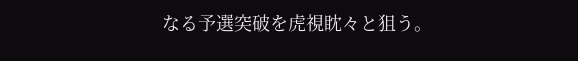なる予選突破を虎視眈々と狙う。